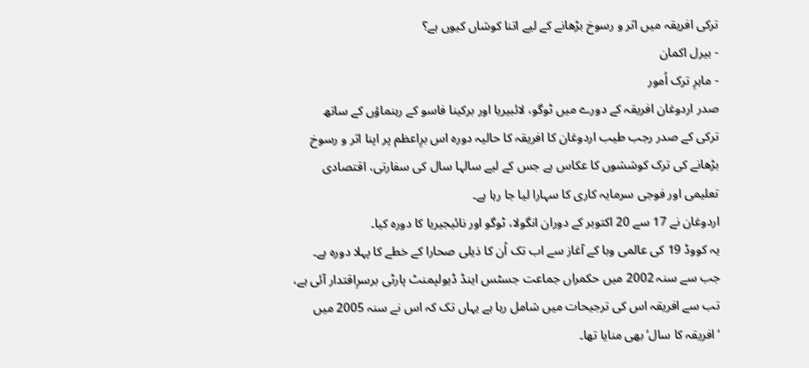ترکی افریقہ میں اثر و رسوخ بڑھانے کے لیے اتنا کوشاں کیوں ہے؟
- بیرل اکمان
- ماہرِ ترک اُمور
صدر اردوغان افریقہ کے دورے میں ٹوگو، لائبیریا اور برکینا فاسو کے رہنماؤں کے ساتھ
ترکی کے صدر رجب طیب اردوغان کا افریقہ کا حالیہ دورہ اس برِاعظم پر اپنا اثر و رسوخ بڑھانے کی ترک کوششوں کا عکاس ہے جس کے لیے سالہا سال کی سفارتی، اقتصادی تعلیمی اور فوجی سرمایہ کاری کا سہارا لیا جا رہا ہے۔
اردوغان نے 17 سے 20 اکتوبر کے دوران انگولا، ٹوگو اور نائیجیریا کا دورہ کیا۔
یہ کووڈ 19 کی عالمی وبا کے آغاز سے اب تک اُن کا ذیلی صحارا کے خطے کا پہلا دورہ ہے۔
جب سے سنہ 2002 میں حکمراں جماعت جسٹس اینڈ ڈیولپمنٹ پارٹی برسرِاقتدار آئی ہے، تب سے افریقہ اس کی ترجیحات میں شامل رہا ہے یہاں تک کہ اس نے سنہ 2005 میں ‘افریقہ کا سال’ بھی منایا تھا۔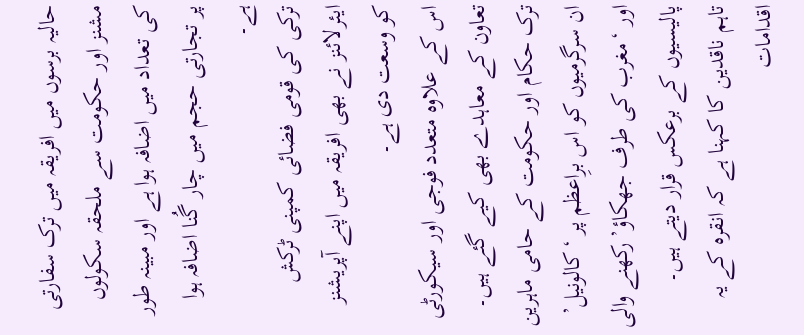حالیہ برسوں میں افریقہ میں ترک سفارتی مشنز اور حکومت سے ملحقہ سکولوں کی تعداد میں اضافہ ہوا ہے اور مبینہ طور پر تجارتی حجم میں چار گُنا اضافہ ہوا ہے۔
ترکی کی قومی فضائی کمپنی ٹرکش ایئرلائنز نے بھی افریقہ میں اپنے آپریشنز کو وسعت دی ہے۔
اس کے علاوہ متعدد فوجی اور سیکورٹی تعاون کے معاہدے بھی کیے گئے ہیں۔
ترک حکام اور حکومت کے حامی ماہرین ان سرگرمیوں کو اس برِاعظم پر ‘کالونیل’ اور ‘مغرب کی طرف جھکاؤ’ رکھنے والی پالیسیوں کے برعکس قرار دیتے ہیں۔
تاہم ناقدین کا کہنا ہے کہ انقرہ کے یہ اقدامات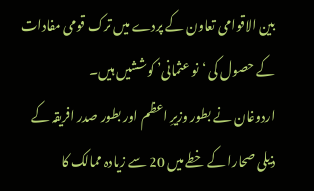بین الاقوامی تعاون کے پردے میں ترک قومی مفادات کے حصول کی ‘نو عثمانی’ کوششیں ہیں۔
اردوغان نے بطور وزیرِ اعظم اور بطور صدر افریقہ کے ذیلی صحارا کے خطے میں 20 سے زیادہ ممالک کا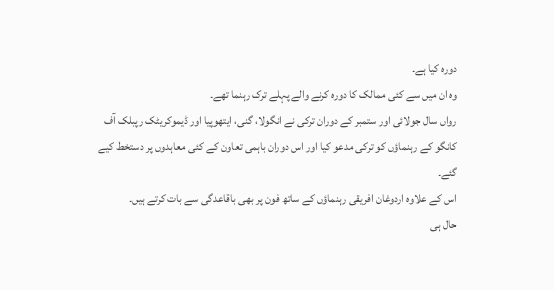دورہ کیا ہے۔
وہ ان میں سے کئی ممالک کا دورہ کرنے والے پہلے ترک رہنما تھے۔
رواں سال جولائی اور ستمبر کے دوران ترکی نے انگولا، گنی، ایتھوپیا اور ڈیموکریٹک رپبلک آف کانگو کے رہنماؤں کو ترکی مدعو کیا اور اس دوران باہمی تعاون کے کئی معاہدوں پر دستخط کیے گئے۔
اس کے علاوہ اردوغان افریقی رہنماؤں کے ساتھ فون پر بھی باقاعدگی سے بات کرتے ہیں۔
حال ہی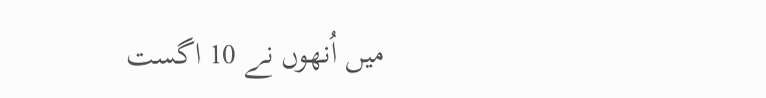میں اُنھوں نے 10 اگست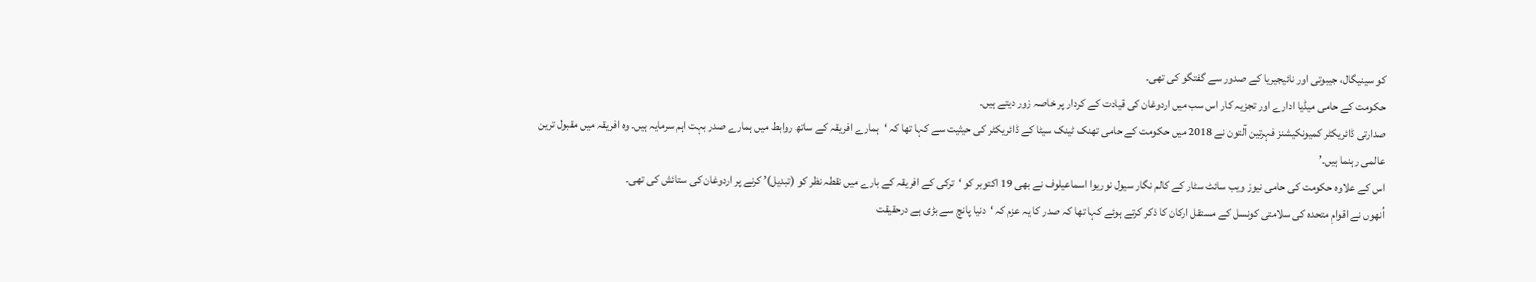کو سینیگال، جیبوتی اور نائیجیریا کے صدور سے گفتگو کی تھی۔
حکومت کے حامی میڈیا ادارے اور تجزیہ کار اس سب میں اردوغان کی قیادت کے کردار پر خاصہ زور دیتے ہیں۔
صدارتی ڈائریکٹر کمیونکیشنز فہرتین آلتون نے 2018 میں حکومت کے حامی تھنک ٹینک سیٹا کے ڈائریکٹر کی حیثیت سے کہا تھا کہ ‘ہمارے افریقہ کے ساتھ روابط میں ہمارے صدر بہت اہم سرمایہ ہیں۔ وہ افریقہ میں مقبول ترین عالمی رہنما ہیں۔’
اس کے علاوہ حکومت کی حامی نیوز ویب سائٹ سٹار کے کالم نگار سیول نوریوا اسماعیلوف نے بھی 19 اکتوبر کو ‘ترکی کے افریقہ کے بارے میں نقطہ نظر کو (تبدیل)’ کرنے پر اردوغان کی ستائش کی تھی۔
اُنھوں نے اقوامِ متحدہ کی سلامتی کونسل کے مستقل ارکان کا ذکر کرتے ہوئے کہا تھا کہ صدر کا یہ عزم کہ ‘دنیا پانچ سے بڑی ہے درحقیقت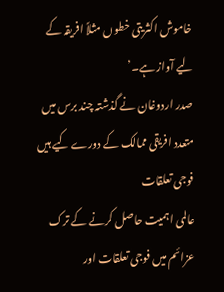خاموش اکثریتی خطوں مثلاً افریقہ کے لیے آواز ہے۔’
صدر اردوغان نے گذشتہ چند برس میں متعدد افریقی ممالک کے دورے کیے ہیں
فوجی تعلقات
عالمی اہمیت حاصل کرنے کے ترک عزائم میں فوجی تعلقات اور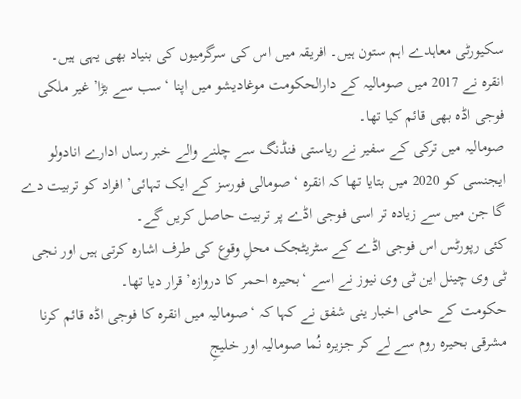سکیورٹی معاہدے اہم ستون ہیں۔ افریقہ میں اس کی سرگرمیوں کی بنیاد بھی یہی ہیں۔
انقرہ نے 2017 میں صومالیہ کے دارالحکومت موغادیشو میں اپنا ‘سب سے بڑا’ غیر ملکی فوجی اڈہ بھی قائم کیا تھا۔
صومالیہ میں ترکی کے سفیر نے ریاستی فنڈنگ سے چلنے والے خبر رساں ادارے انادولو ایجنسی کو 2020 میں بتایا تھا کہ انقرہ ‘صومالی فورسز کے ایک تہائی’ افراد کو تربیت دے گا جن میں سے زیادہ تر اسی فوجی اڈے پر تربیت حاصل کریں گے۔
کئی رپورٹس اس فوجی اڈے کے سٹریٹجک محلِ وقوع کی طرف اشارہ کرتی ہیں اور نجی ٹی وی چینل این ٹی وی نیوز نے اسے ‘بحیرہ احمر کا دروازہ’ قرار دیا تھا۔
حکومت کے حامی اخبار ینی شفق نے کہا کہ ‘صومالیہ میں انقرہ کا فوجی اڈہ قائم کرنا مشرقی بحیرہ روم سے لے کر جزیرہ نُما صومالیہ اور خلیجِ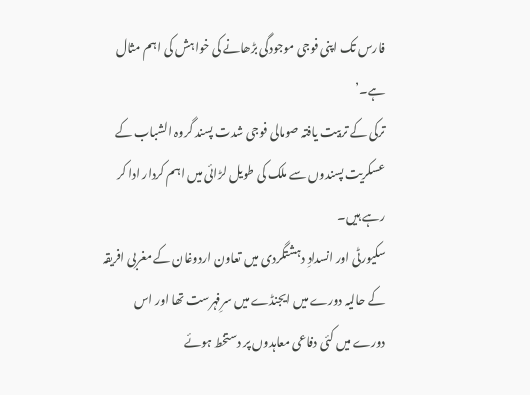فارس تک اپنی فوجی موجودگی بڑھانے کی خواہش کی اہم مثال ہے۔’
ترکی کے تربیت یافتہ صومالی فوجی شدت پسند گروہ الشباب کے عسکریت پسندوں سے ملک کی طویل لڑائی میں اہم کردار ادا کر رہے ہیں۔
سکیورٹی اور انسدادِ دہشتگردی میں تعاون اردوغان کے مغربی افریقہ کے حالیہ دورے میں ایجنڈے میں سرِفہرست تھا اور اس دورے میں کئی دفاعی معاہدوں پر دستخط ہوئے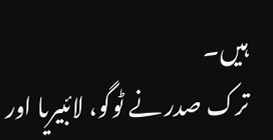ہیں۔
ترک صدر نے ٹوگو، لائبیریا اور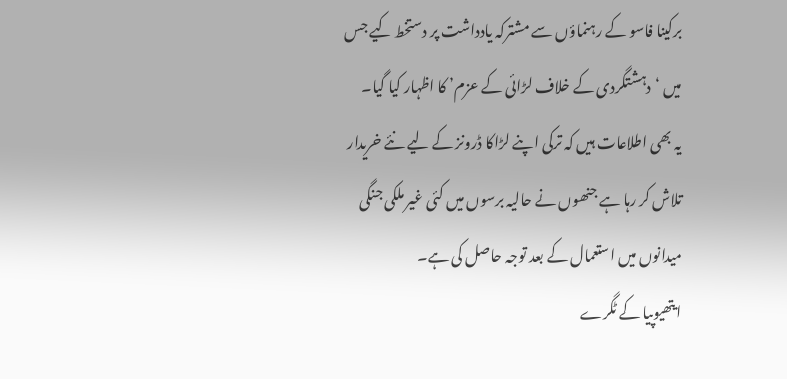برکینا فاسو کے رہنماؤں سے مشترکہ یادداشت پر دستخط کیے جس میں ‘دہشتگردی کے خلاف لڑائی کے عزم’ کا اظہار کیا گیا۔
یہ بھی اطلاعات ہیں کہ ترکی اپنے لڑاکا ڈرونز کے لیے نئے خریدار تلاش کر رہا ہے جنھوں نے حالیہ برسوں میں کئی غیر ملکی جنگی میدانوں میں استعمال کے بعد توجہ حاصل کی ہے۔
ایتھیوپیا کے ٹگرے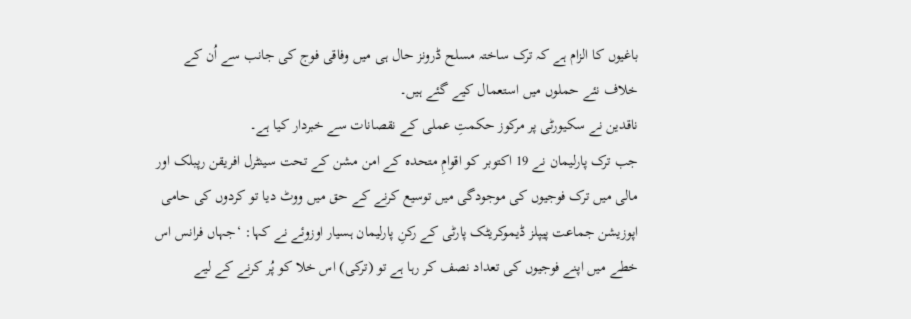باغیوں کا الزام ہے کہ ترک ساختہ مسلح ڈرونز حال ہی میں وفاقی فوج کی جانب سے اُن کے خلاف نئے حملوں میں استعمال کیے گئے ہیں۔
ناقدین نے سکیورٹی پر مرکوز حکمتِ عملی کے نقصانات سے خبردار کیا ہے۔
جب ترک پارلیمان نے 19 اکتوبر کو اقوامِ متحدہ کے امن مشن کے تحت سینٹرل افریقن رپبلک اور مالی میں ترک فوجیوں کی موجودگی میں توسیع کرنے کے حق میں ووٹ دیا تو کردوں کی حامی اپوزیشن جماعت پیپلز ڈیموکریٹک پارٹی کے رکنِ پارلیمان ہسیار اوزوئے نے کہا: ‘جہاں فرانس اس خطے میں اپنے فوجیوں کی تعداد نصف کر رہا ہے تو (ترکی) اس خلا کو پُر کرنے کے لیے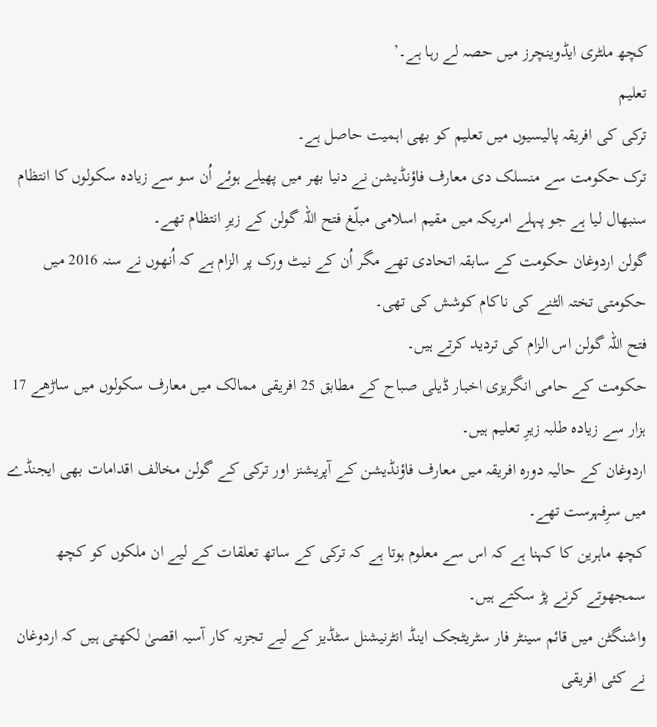کچھ ملٹری ایڈوینچرز میں حصہ لے رہا ہے۔’
تعلیم
ترکی کی افریقہ پالیسیوں میں تعلیم کو بھی اہمیت حاصل ہے۔
ترک حکومت سے منسلک دی معارف فاؤنڈیشن نے دنیا بھر میں پھیلے ہوئے اُن سو سے زیادہ سکولوں کا انتظام سنبھال لیا ہے جو پہلے امریکہ میں مقیم اسلامی مبلّغ فتح اللہ گولن کے زیرِ انتظام تھے۔
گولن اردوغان حکومت کے سابقہ اتحادی تھے مگر اُن کے نیٹ ورک پر الزام ہے کہ اُنھوں نے سنہ 2016 میں حکومتی تختہ الٹنے کی ناکام کوشش کی تھی۔
فتح اللہ گولن اس الزام کی تردید کرتے ہیں۔
حکومت کے حامی انگریزی اخبار ڈیلی صباح کے مطابق 25 افریقی ممالک میں معارف سکولوں میں ساڑھے 17 ہزار سے زیادہ طلبہ زیرِ تعلیم ہیں۔
اردوغان کے حالیہ دورہ افریقہ میں معارف فاؤنڈیشن کے آپریشنز اور ترکی کے گولن مخالف اقدامات بھی ایجنڈے میں سرِفہرست تھے۔
کچھ ماہرین کا کہنا ہے کہ اس سے معلوم ہوتا ہے کہ ترکی کے ساتھ تعلقات کے لیے ان ملکوں کو کچھ سمجھوتے کرنے پڑ سکتے ہیں۔
واشنگٹن میں قائم سینٹر فار سٹریٹجک اینڈ انٹرنیشنل سٹڈیز کے لیے تجزیہ کار آسیہ اقصیٰ لکھتی ہیں کہ اردوغان نے کئی افریقی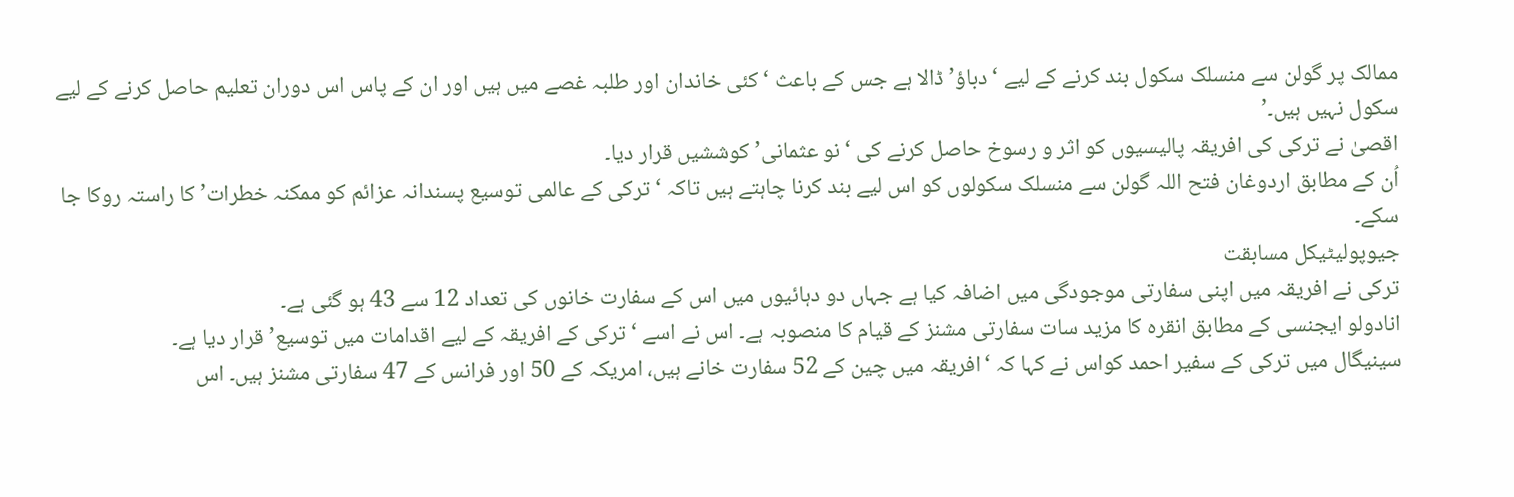ممالک پر گولن سے منسلک سکول بند کرنے کے لیے ‘دباؤ’ ڈالا ہے جس کے باعث ‘کئی خاندان اور طلبہ غصے میں ہیں اور ان کے پاس اس دوران تعلیم حاصل کرنے کے لیے سکول نہیں ہیں۔’
اقصیٰ نے ترکی کی افریقہ پالیسیوں کو اثر و رسوخ حاصل کرنے کی ‘نو عثمانی’ کوششیں قرار دیا۔
اُن کے مطابق اردوغان فتح اللہ گولن سے منسلک سکولوں کو اس لیے بند کرنا چاہتے ہیں تاکہ ‘ترکی کے عالمی توسیع پسندانہ عزائم کو ممکنہ خطرات’ کا راستہ روکا جا سکے۔
جیوپولیٹیکل مسابقت
ترکی نے افریقہ میں اپنی سفارتی موجودگی میں اضافہ کیا ہے جہاں دو دہائیوں میں اس کے سفارت خانوں کی تعداد 12 سے 43 ہو گئی ہے۔
انادولو ایجنسی کے مطابق انقرہ کا مزید سات سفارتی مشنز کے قیام کا منصوبہ ہے۔ اس نے اسے ‘ترکی کے افریقہ کے لیے اقدامات میں توسیع’ قرار دیا ہے۔
سینیگال میں ترکی کے سفیر احمد کواس نے کہا کہ ‘افریقہ میں چین کے 52 سفارت خانے ہیں، امریکہ کے 50 اور فرانس کے 47 سفارتی مشنز ہیں۔ اس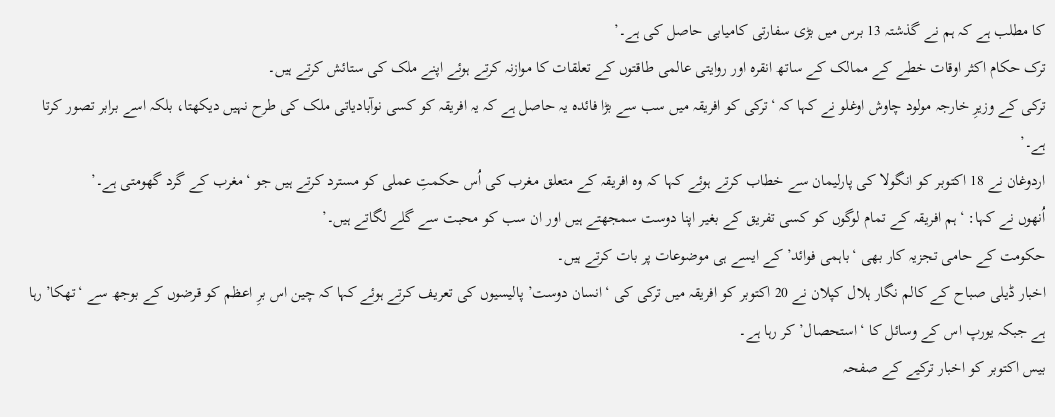کا مطلب ہے کہ ہم نے گذشتہ 13 برس میں بڑی سفارتی کامیابی حاصل کی ہے۔’
ترک حکام اکثر اوقات خطے کے ممالک کے ساتھ انقرہ اور روایتی عالمی طاقتوں کے تعلقات کا موازنہ کرتے ہوئے اپنے ملک کی ستائش کرتے ہیں۔
ترکی کے وزیرِ خارجہ مولود چاوش اوغلو نے کہا کہ ‘ترکی کو افریقہ میں سب سے بڑا فائدہ یہ حاصل ہے کہ یہ افریقہ کو کسی نوآبادیاتی ملک کی طرح نہیں دیکھتا، بلکہ اسے برابر تصور کرتا ہے۔’
اردوغان نے 18 اکتوبر کو انگولا کی پارلیمان سے خطاب کرتے ہوئے کہا کہ وہ افریقہ کے متعلق مغرب کی اُس حکمتِ عملی کو مسترد کرتے ہیں جو ‘مغرب کے گرد گھومتی ہے۔’
اُنھوں نے کہا: ‘ہم افریقہ کے تمام لوگوں کو کسی تفریق کے بغیر اپنا دوست سمجھتے ہیں اور ان سب کو محبت سے گلے لگاتے ہیں۔’
حکومت کے حامی تجزیہ کار بھی ‘باہمی فوائد’ کے ایسے ہی موضوعات پر بات کرتے ہیں۔
اخبار ڈیلی صباح کے کالم نگار ہلال کپلان نے 20 اکتوبر کو افریقہ میں ترکی کی ‘انسان دوست’ پالیسیوں کی تعریف کرتے ہوئے کہا کہ چین اس برِ اعظم کو قرضوں کے بوجھ سے ‘تھکا’ رہا ہے جبکہ یورپ اس کے وسائل کا ‘استحصال’ کر رہا ہے۔
بیس اکتوبر کو اخبار ترکیے کے صفحہ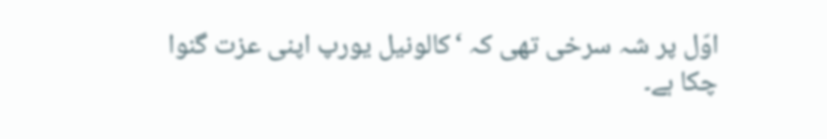اوّل پر شہ سرخی تھی کہ ‘کالونیل یورپ اپنی عزت گنوا چکا ہے۔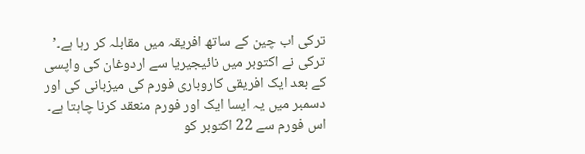ترکی اب چین کے ساتھ افریقہ میں مقابلہ کر رہا ہے۔’
ترکی نے اکتوبر میں نائیجیریا سے اردوغان کی واپسی کے بعد ایک افریقی کاروباری فورم کی میزبانی کی اور دسمبر میں یہ ایسا ایک اور فورم منعقد کرنا چاہتا ہے۔
اس فورم سے 22 اکتوبر کو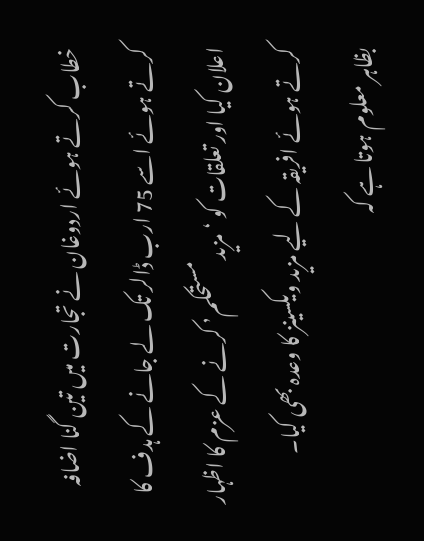خطاب کرتے ہوئے اردوغان نے تجارت میں تین گنا اضافہ کرتے ہوئے اسے 75 ارب ڈالر تک لے جانے کے ہدف کا اعلان کیا اور تعلقات کو ‘مزید مستحکم’ کرنے کے عزم کا اظہار کرتے ہوئے افریقہ کے لیے مزید ویکسینز کا وعدہ بھی کیا۔
بظاہر معلوم ہوتا ہے کہ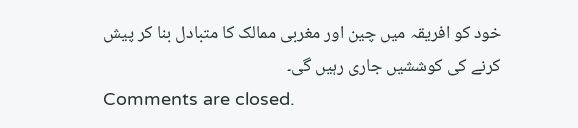خود کو افریقہ میں چین اور مغربی ممالک کا متبادل بنا کر پیش کرنے کی کوششیں جاری رہیں گی۔
Comments are closed.